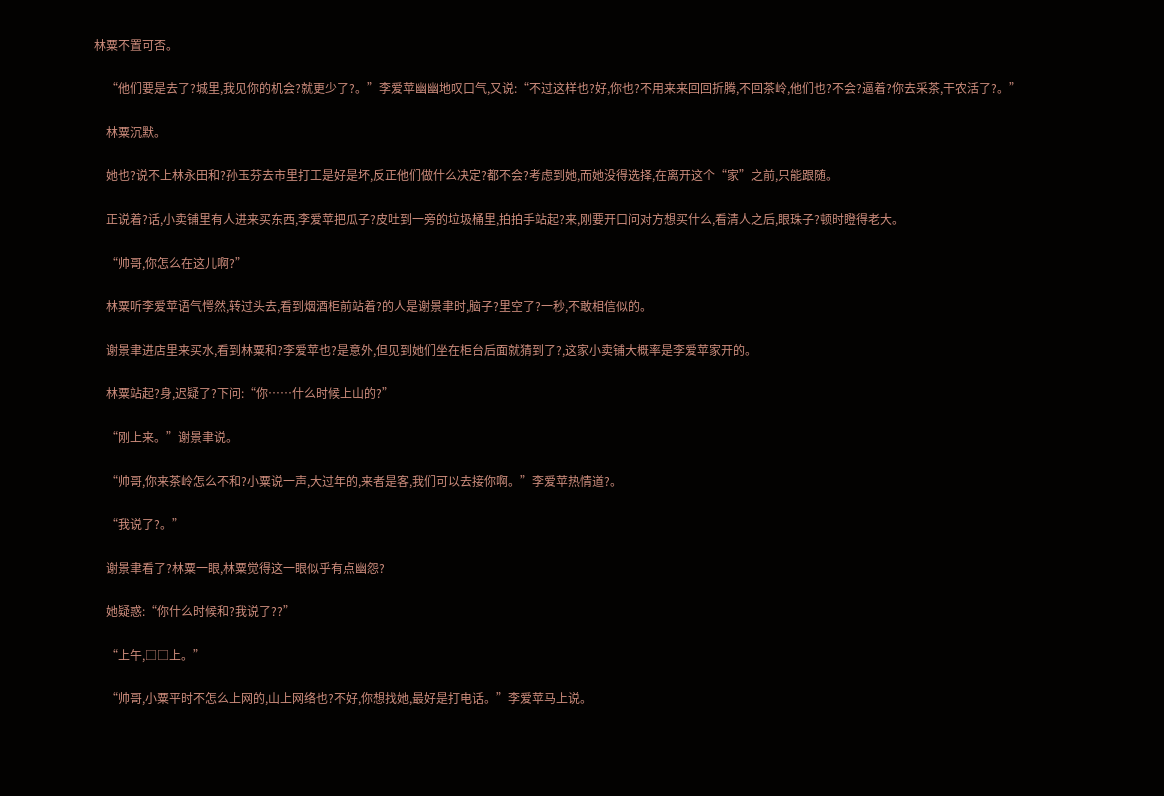林粟不置可否。

    “他们要是去了?城里,我见你的机会?就更少了?。”李爱苹幽幽地叹口气,又说:“不过这样也?好,你也?不用来来回回折腾,不回茶岭,他们也?不会?逼着?你去采茶,干农活了?。”

    林粟沉默。

    她也?说不上林永田和?孙玉芬去市里打工是好是坏,反正他们做什么决定?都不会?考虑到她,而她没得选择,在离开这个“家”之前,只能跟随。

    正说着?话,小卖铺里有人进来买东西,李爱苹把瓜子?皮吐到一旁的垃圾桶里,拍拍手站起?来,刚要开口问对方想买什么,看清人之后,眼珠子?顿时瞪得老大。

    “帅哥,你怎么在这儿啊?”

    林粟听李爱苹语气愕然,转过头去,看到烟酒柜前站着?的人是谢景聿时,脑子?里空了?一秒,不敢相信似的。

    谢景聿进店里来买水,看到林粟和?李爱苹也?是意外,但见到她们坐在柜台后面就猜到了?,这家小卖铺大概率是李爱苹家开的。

    林粟站起?身,迟疑了?下问:“你……什么时候上山的?”

    “刚上来。”谢景聿说。

    “帅哥,你来茶岭怎么不和?小粟说一声,大过年的,来者是客,我们可以去接你啊。”李爱苹热情道?。

    “我说了?。”

    谢景聿看了?林粟一眼,林粟觉得这一眼似乎有点幽怨?

    她疑惑:“你什么时候和?我说了??”

    “上午,□□上。”

    “帅哥,小粟平时不怎么上网的,山上网络也?不好,你想找她,最好是打电话。”李爱苹马上说。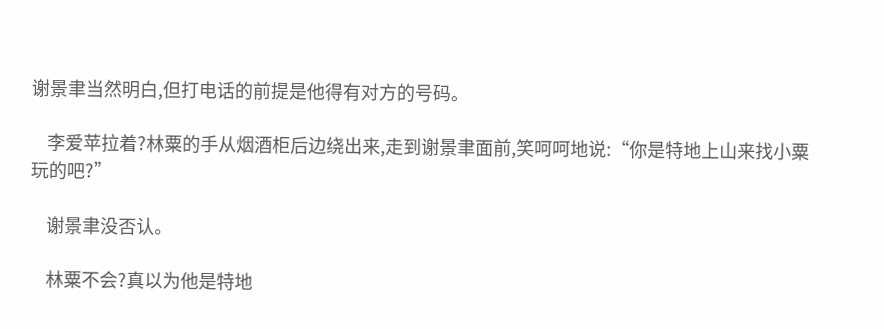谢景聿当然明白,但打电话的前提是他得有对方的号码。

    李爱苹拉着?林粟的手从烟酒柜后边绕出来,走到谢景聿面前,笑呵呵地说:“你是特地上山来找小粟玩的吧?”

    谢景聿没否认。

    林粟不会?真以为他是特地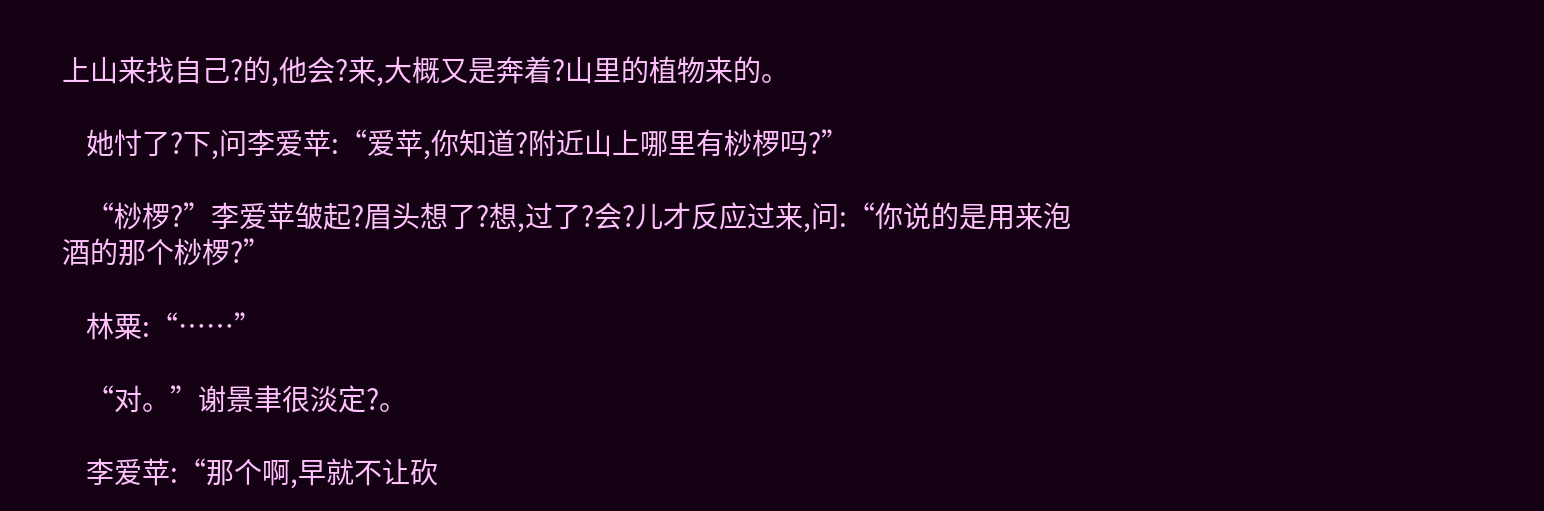上山来找自己?的,他会?来,大概又是奔着?山里的植物来的。

    她忖了?下,问李爱苹:“爱苹,你知道?附近山上哪里有桫椤吗?”

    “桫椤?”李爱苹皱起?眉头想了?想,过了?会?儿才反应过来,问:“你说的是用来泡酒的那个桫椤?”

    林粟:“……”

    “对。”谢景聿很淡定?。

    李爱苹:“那个啊,早就不让砍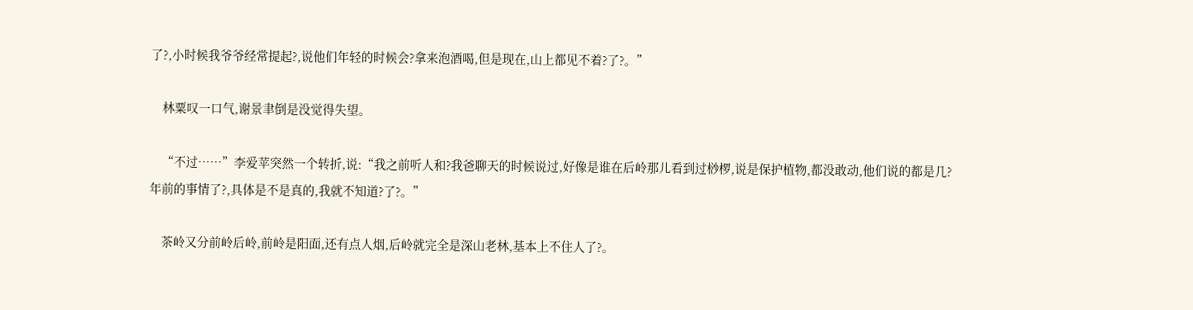了?,小时候我爷爷经常提起?,说他们年轻的时候会?拿来泡酒喝,但是现在,山上都见不着?了?。”

    林粟叹一口气,谢景聿倒是没觉得失望。

    “不过……”李爱苹突然一个转折,说:“我之前听人和?我爸聊天的时候说过,好像是谁在后岭那儿看到过桫椤,说是保护植物,都没敢动,他们说的都是几?年前的事情了?,具体是不是真的,我就不知道?了?。”

    茶岭又分前岭后岭,前岭是阳面,还有点人烟,后岭就完全是深山老林,基本上不住人了?。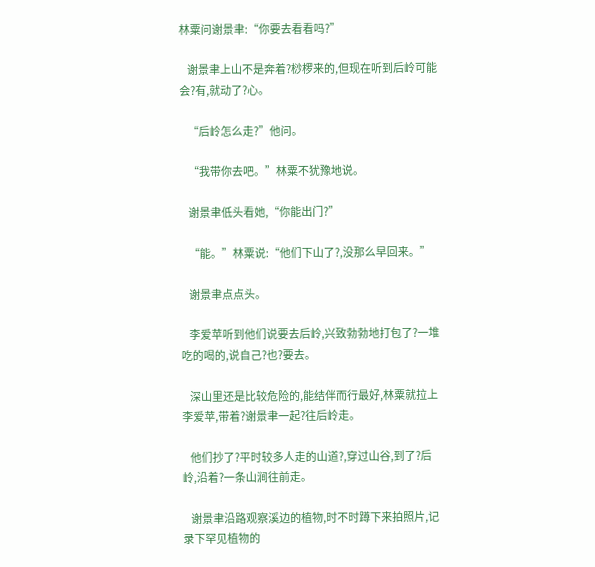林粟问谢景聿:“你要去看看吗?”

    谢景聿上山不是奔着?桫椤来的,但现在听到后岭可能会?有,就动了?心。

    “后岭怎么走?”他问。

    “我带你去吧。”林粟不犹豫地说。

    谢景聿低头看她,“你能出门?”

    “能。”林粟说:“他们下山了?,没那么早回来。”

    谢景聿点点头。

    李爱苹听到他们说要去后岭,兴致勃勃地打包了?一堆吃的喝的,说自己?也?要去。

    深山里还是比较危险的,能结伴而行最好,林粟就拉上李爱苹,带着?谢景聿一起?往后岭走。

    他们抄了?平时较多人走的山道?,穿过山谷,到了?后岭,沿着?一条山涧往前走。

    谢景聿沿路观察溪边的植物,时不时蹲下来拍照片,记录下罕见植物的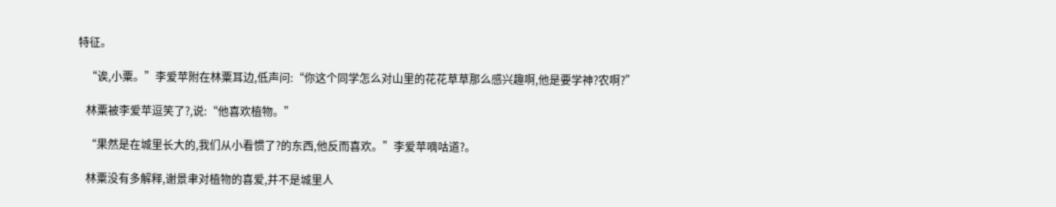特征。

    “诶,小粟。”李爱苹附在林粟耳边,低声问:“你这个同学怎么对山里的花花草草那么感兴趣啊,他是要学神?农啊?”

    林粟被李爱苹逗笑了?,说:“他喜欢植物。”

    “果然是在城里长大的,我们从小看惯了?的东西,他反而喜欢。”李爱苹嘀咕道?。

    林粟没有多解释,谢景聿对植物的喜爱,并不是城里人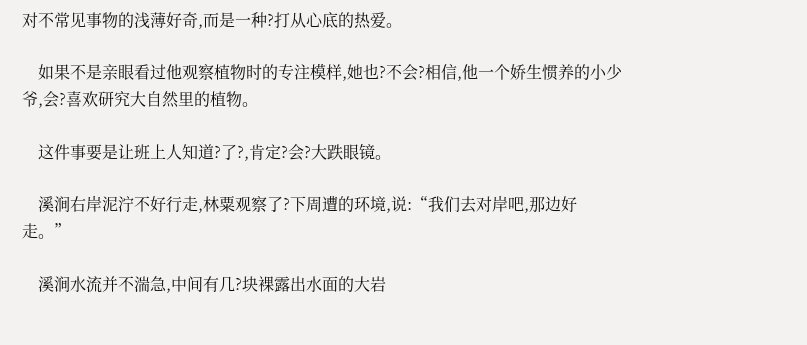对不常见事物的浅薄好奇,而是一种?打从心底的热爱。

    如果不是亲眼看过他观察植物时的专注模样,她也?不会?相信,他一个娇生惯养的小少爷,会?喜欢研究大自然里的植物。

    这件事要是让班上人知道?了?,肯定?会?大跌眼镜。

    溪涧右岸泥泞不好行走,林粟观察了?下周遭的环境,说:“我们去对岸吧,那边好走。”

    溪涧水流并不湍急,中间有几?块裸露出水面的大岩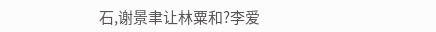石,谢景聿让林粟和?李爱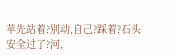苹先站着?别动,自己?踩着?石头安全过了?河,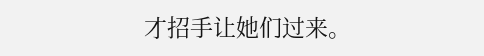才招手让她们过来。